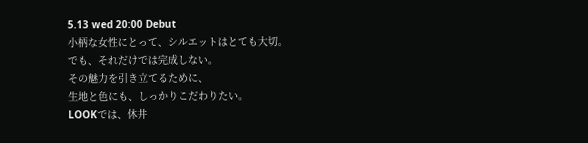5.13 wed 20:00 Debut
小柄な女性にとって、シルエットはとても大切。
でも、それだけでは完成しない。
その魅力を引き立てるために、
生地と色にも、しっかりこだわりたい。
LOOKでは、休井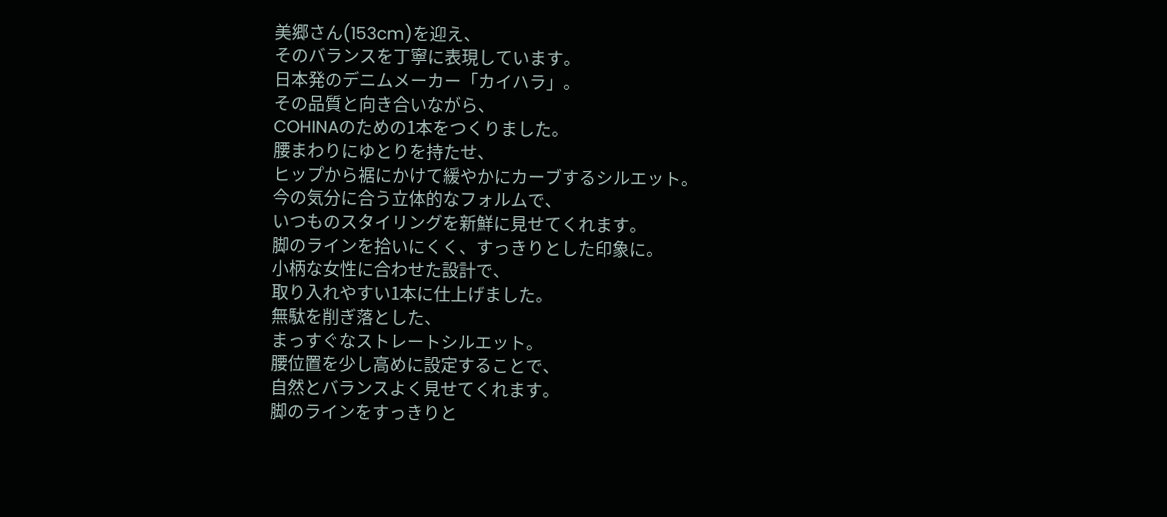美郷さん(153cm)を迎え、
そのバランスを丁寧に表現しています。
日本発のデニムメーカー「カイハラ」。
その品質と向き合いながら、
COHINAのための1本をつくりました。
腰まわりにゆとりを持たせ、
ヒップから裾にかけて緩やかにカーブするシルエット。
今の気分に合う立体的なフォルムで、
いつものスタイリングを新鮮に見せてくれます。
脚のラインを拾いにくく、すっきりとした印象に。
小柄な女性に合わせた設計で、
取り入れやすい1本に仕上げました。
無駄を削ぎ落とした、
まっすぐなストレートシルエット。
腰位置を少し高めに設定することで、
自然とバランスよく見せてくれます。
脚のラインをすっきりと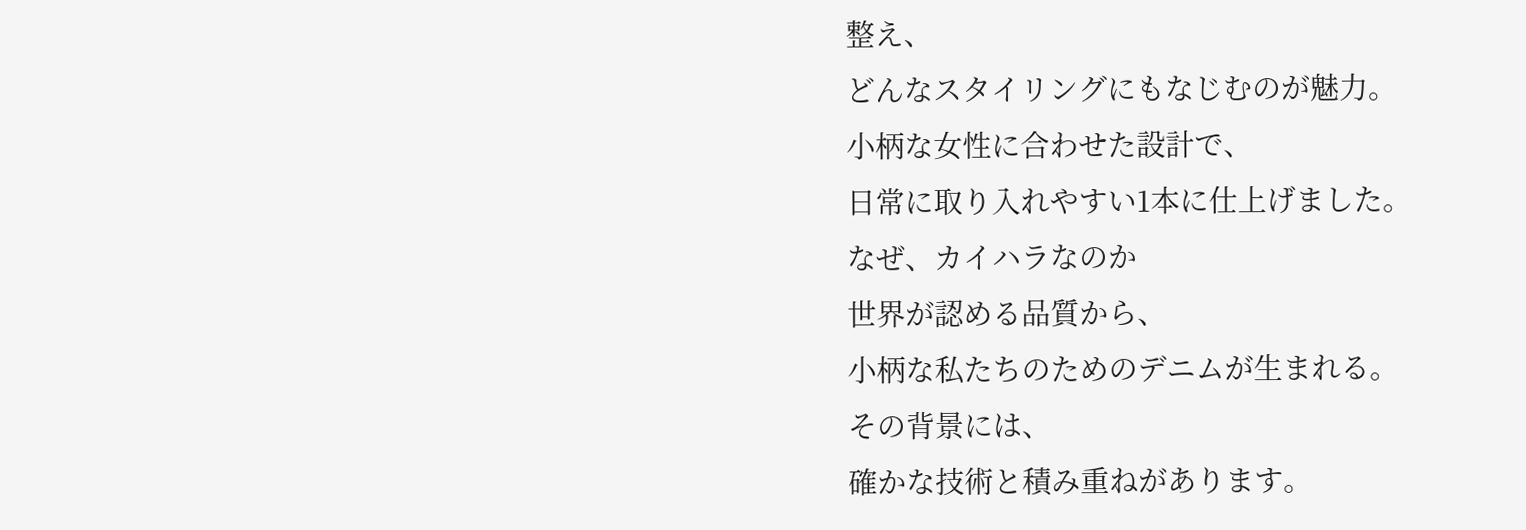整え、
どんなスタイリングにもなじむのが魅力。
小柄な女性に合わせた設計で、
日常に取り入れやすい1本に仕上げました。
なぜ、カイハラなのか
世界が認める品質から、
小柄な私たちのためのデニムが生まれる。
その背景には、
確かな技術と積み重ねがあります。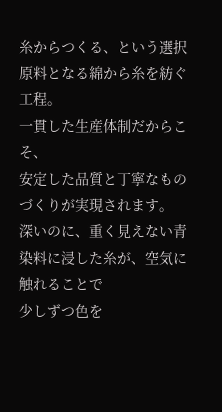糸からつくる、という選択
原料となる綿から糸を紡ぐ工程。
一貫した生産体制だからこそ、
安定した品質と丁寧なものづくりが実現されます。
深いのに、重く見えない青
染料に浸した糸が、空気に触れることで
少しずつ色を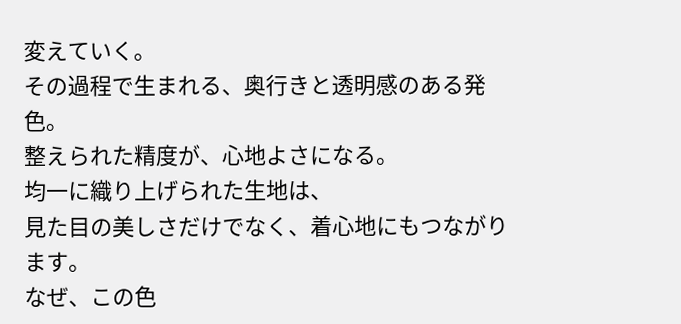変えていく。
その過程で生まれる、奥行きと透明感のある発色。
整えられた精度が、心地よさになる。
均一に織り上げられた生地は、
見た目の美しさだけでなく、着心地にもつながります。
なぜ、この色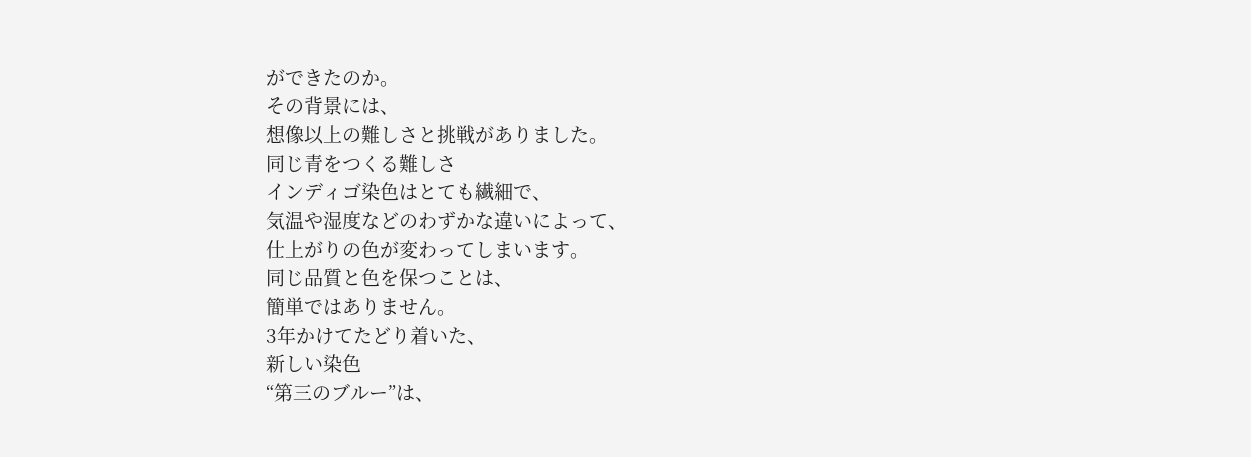ができたのか。
その背景には、
想像以上の難しさと挑戦がありました。
同じ青をつくる難しさ
インディゴ染色はとても繊細で、
気温や湿度などのわずかな違いによって、
仕上がりの色が変わってしまいます。
同じ品質と色を保つことは、
簡単ではありません。
3年かけてたどり着いた、
新しい染色
“第三のブルー”は、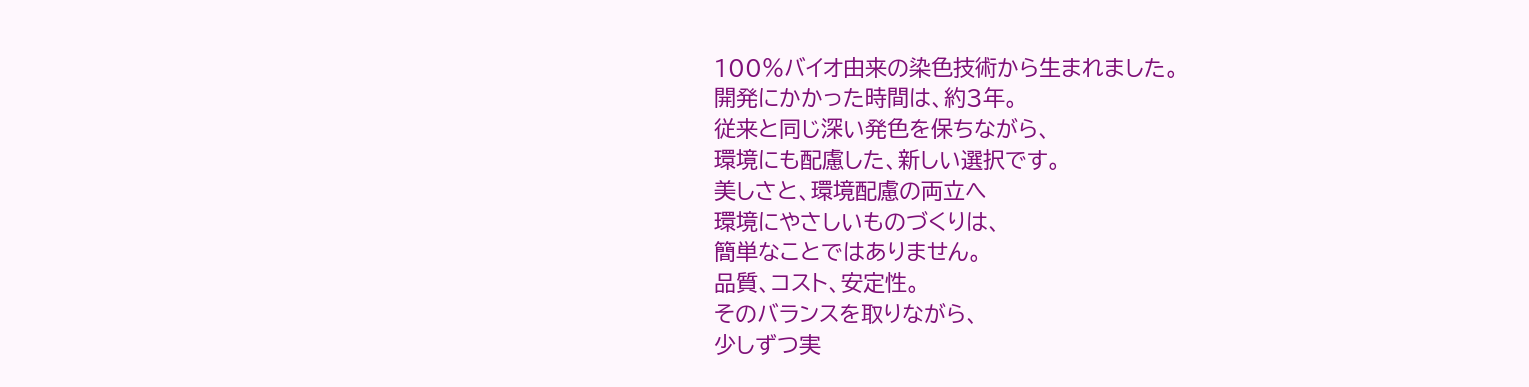100%バイオ由来の染色技術から生まれました。
開発にかかった時間は、約3年。
従来と同じ深い発色を保ちながら、
環境にも配慮した、新しい選択です。
美しさと、環境配慮の両立へ
環境にやさしいものづくりは、
簡単なことではありません。
品質、コスト、安定性。
そのバランスを取りながら、
少しずつ実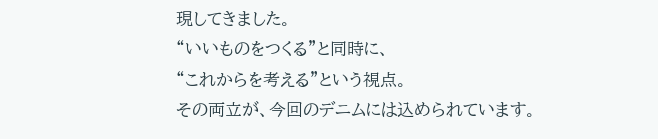現してきました。
“いいものをつくる”と同時に、
“これからを考える”という視点。
その両立が、今回のデニムには込められています。